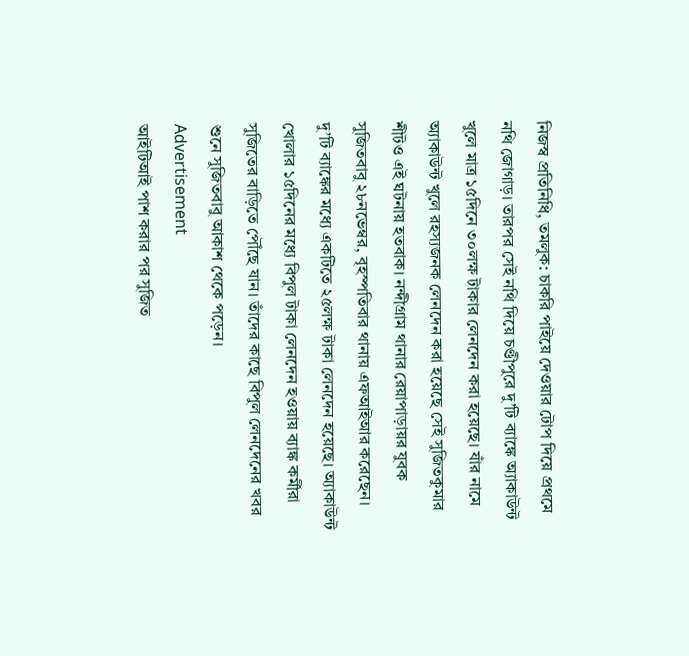নিজস্ব প্রতিনিধি, তমলুক: চাকরি পাইয়ে দেওয়ার টোপ দিয়ে প্রথমে নথি জোগাড়। তারপর সেই নথি দিয়ে চণ্ডীপুরে দু’টি ব্যাঙ্কে অ্যাকাউন্ট খুলে মাত্র ১৫দিনে ৩০লক্ষ টাকার লেনদেন করা হয়েছে। যাঁর নামে অ্যাকাউন্ট খুলে রহস্যজনক লেনদেন করা হয়েছে সেই সুজিতকুমার শীটও এই ঘটনায় হতবাক। নন্দীগ্রাম থানার রেয়াপাড়ায়র যুবক সুজিতবাবু ২৮নভেম্বর, বৃহস্পতিবার থানায় এফআইআর করেছেন। দু’টি ব্যাঙ্কের মধ্যে একটিতে ২৫লক্ষ টাকা লেনদেন হয়েছে। অ্যাকাউন্ট খোলার ১৫দিনের মধ্যে বিপুল টাকা লেনদেন হওয়ায় ব্যাঙ্ক কর্মীরা সুজিতের বাড়িতে পৌঁছে যান। তাঁদের কাছে বিপুল লেনদেনের খবর শুনে সুজিতবাবু আকাশ থেকে পড়েন।
Advertisement
আইটিআই পাশ করার পর সুজিত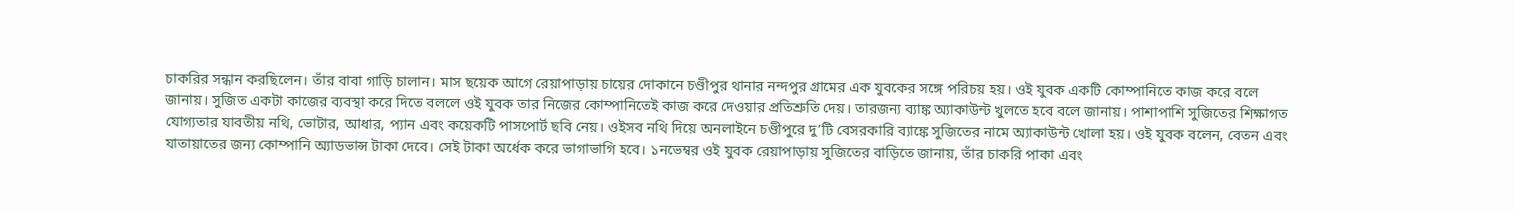চাকরির সন্ধান করছিলেন। তাঁর বাবা গাড়ি চালান। মাস ছয়েক আগে রেয়াপাড়ায় চায়ের দোকানে চণ্ডীপুর থানার নন্দপুর গ্রামের এক যুবকের সঙ্গে পরিচয় হয়। ওই যুবক একটি কোম্পানিতে কাজ করে বলে জানায়। সুজিত একটা কাজের ব্যবস্থা করে দিতে বললে ওই যুবক তার নিজের কোম্পানিতেই কাজ করে দেওয়ার প্রতিশ্রুতি দেয়। তারজন্য ব্যাঙ্ক অ্যাকাউন্ট খুলতে হবে বলে জানায়। পাশাপাশি সুজিতের শিক্ষাগত যোগ্যতার যাবতীয় নথি, ভোটার, আধার, প্যান এবং কয়েকটি পাসপোর্ট ছবি নেয়। ওইসব নথি দিয়ে অনলাইনে চণ্ডীপুরে দু’টি বেসরকারি ব্যাঙ্কে সুজিতের নামে অ্যাকাউন্ট খোলা হয়। ওই যুবক বলেন, বেতন এবং যাতায়াতের জন্য কোম্পানি অ্যাডভান্স টাকা দেবে। সেই টাকা অর্ধেক করে ভাগাভাগি হবে। ১নভেম্বর ওই যুবক রেয়াপাড়ায় সুজিতের বাড়িতে জানায়, তাঁর চাকরি পাকা এবং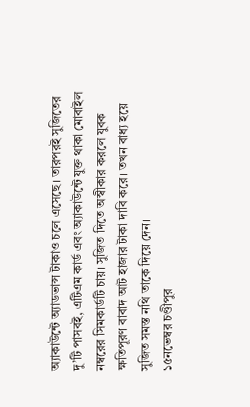অ্যাকাউন্টে অ্যাডভান্স টাকাও চলে এসেছে। তারপরই সুজিতের দু’টি পাসবই, এটিএম কার্ড এবং অ্যাকাউন্টে যুক্ত থাকা মোবাইল নম্বরের সিমকার্ডটি চায়। সুজিত দিতে অস্বীকার করলে যুবক ক্ষতিপূরণ বাবাদ আট হাজার টাকা দাবি করে। তখন বাধ্য হয়ে সুজিত সমস্ত নথি তাকে দিয়ে দেন।
১৫নভেম্বর চণ্ডীপুর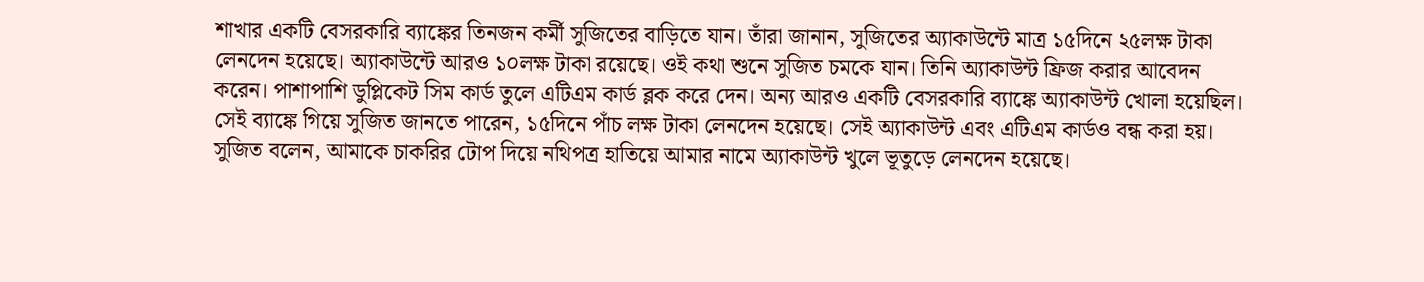শাখার একটি বেসরকারি ব্যাঙ্কের তিনজন কর্মী সুজিতের বাড়িতে যান। তাঁরা জানান, সুজিতের অ্যাকাউন্টে মাত্র ১৫দিনে ২৫লক্ষ টাকা লেনদেন হয়েছে। অ্যাকাউন্টে আরও ১০লক্ষ টাকা রয়েছে। ওই কথা শুনে সুজিত চমকে যান। তিনি অ্যাকাউন্ট ফ্রিজ করার আবেদন করেন। পাশাপাশি ডুপ্লিকেট সিম কার্ড তুলে এটিএম কার্ড ব্লক করে দেন। অন্য আরও একটি বেসরকারি ব্যাঙ্কে অ্যাকাউন্ট খোলা হয়েছিল। সেই ব্যাঙ্কে গিয়ে সুজিত জানতে পারেন, ১৫দিনে পাঁচ লক্ষ টাকা লেনদেন হয়েছে। সেই অ্যাকাউন্ট এবং এটিএম কার্ডও বন্ধ করা হয়।
সুজিত বলেন, আমাকে চাকরির টোপ দিয়ে নথিপত্র হাতিয়ে আমার নামে অ্যাকাউন্ট খুলে ভূতুড়ে লেনদেন হয়েছে।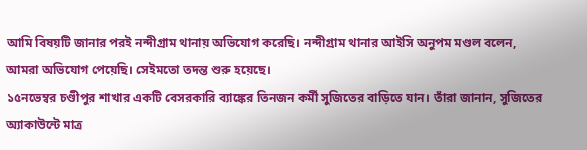আমি বিষয়টি জানার পরই নন্দীগ্রাম থানায় অভিযোগ করেছি। নন্দীগ্রাম থানার আইসি অনুপম মণ্ডল বলেন, আমরা অভিযোগ পেয়েছি। সেইমতো তদন্ত শুরু হয়েছে।
১৫নভেম্বর চণ্ডীপুর শাখার একটি বেসরকারি ব্যাঙ্কের তিনজন কর্মী সুজিতের বাড়িতে যান। তাঁরা জানান, সুজিতের অ্যাকাউন্টে মাত্র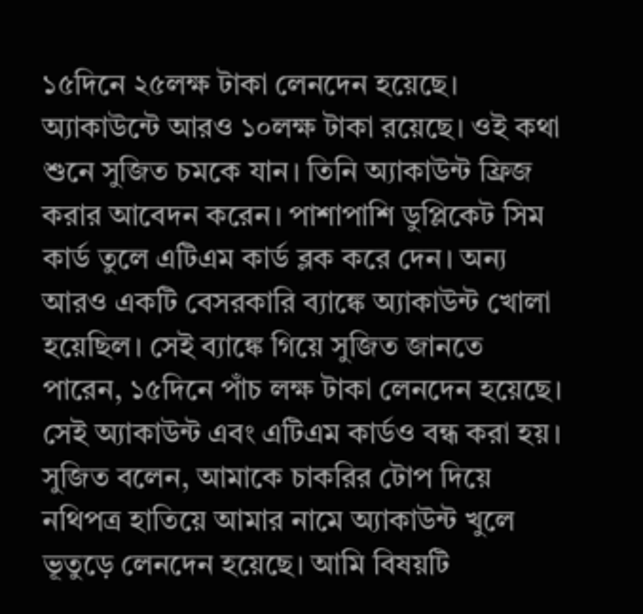১৫দিনে ২৫লক্ষ টাকা লেনদেন হয়েছে। অ্যাকাউন্টে আরও ১০লক্ষ টাকা রয়েছে। ওই কথা শুনে সুজিত চমকে যান। তিনি অ্যাকাউন্ট ফ্রিজ করার আবেদন করেন। পাশাপাশি ডুপ্লিকেট সিম কার্ড তুলে এটিএম কার্ড ব্লক করে দেন। অন্য আরও একটি বেসরকারি ব্যাঙ্কে অ্যাকাউন্ট খোলা হয়েছিল। সেই ব্যাঙ্কে গিয়ে সুজিত জানতে পারেন, ১৫দিনে পাঁচ লক্ষ টাকা লেনদেন হয়েছে। সেই অ্যাকাউন্ট এবং এটিএম কার্ডও বন্ধ করা হয়।
সুজিত বলেন, আমাকে চাকরির টোপ দিয়ে নথিপত্র হাতিয়ে আমার নামে অ্যাকাউন্ট খুলে ভূতুড়ে লেনদেন হয়েছে। আমি বিষয়টি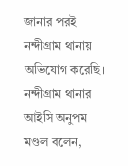জানার পরই নন্দীগ্রাম থানায় অভিযোগ করেছি। নন্দীগ্রাম থানার আইসি অনুপম মণ্ডল বলেন,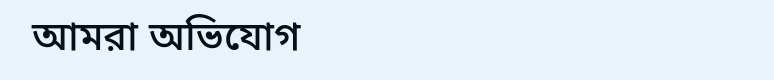আমরা অভিযোগ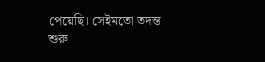পেয়েছি। সেইমতো তদন্ত শুরু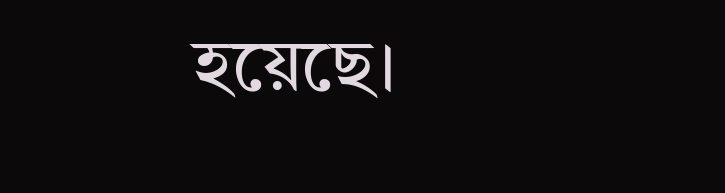হয়েছে।